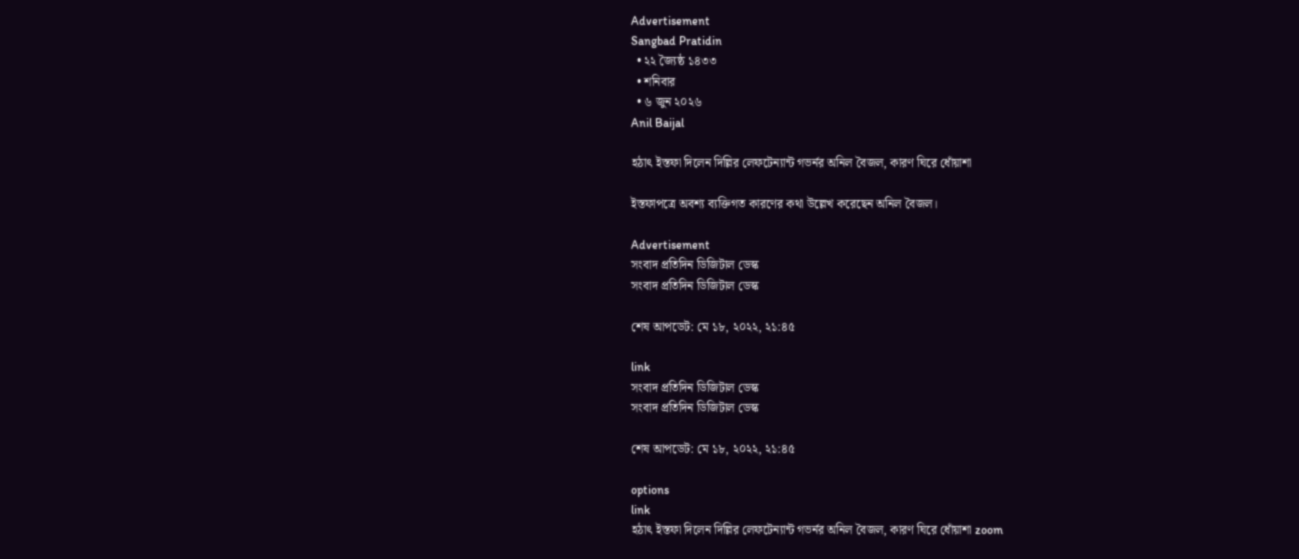Advertisement
Sangbad Pratidin
  • ২২ জ্যৈষ্ঠ ১৪৩৩
  • শনিবার
  • ৬ জুন ২০২৬
Anil Baijal

হঠাৎ ইস্তফা দিলেন দিল্লির লেফটেন্যান্ট গভর্নর অনিল বৈজল, কারণ ঘিরে ধোঁয়াশা

ইস্তফাপত্রে অবশ্য ব্যক্তিগত কারণের কথা উল্লেখ করেছেন অনিল বৈজল।

Advertisement
সংবাদ প্রতিদিন ডিজিটাল ডেস্ক
সংবাদ প্রতিদিন ডিজিটাল ডেস্ক

শেষ আপডেট: মে ১৮, ২০২২, ২১:৪৫

link
সংবাদ প্রতিদিন ডিজিটাল ডেস্ক
সংবাদ প্রতিদিন ডিজিটাল ডেস্ক

শেষ আপডেট: মে ১৮, ২০২২, ২১:৪৫

options
link
হঠাৎ ইস্তফা দিলেন দিল্লির লেফটেন্যান্ট গভর্নর অনিল বৈজল, কারণ ঘিরে ধোঁয়াশা zoom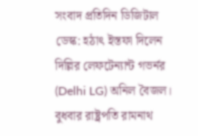সংবাদ প্রতিদিন ডিজিটাল ডেস্ক: হঠাৎ ইস্তফা দিলেন দিল্লির লেফটেন্যান্ট গভর্নর (Delhi LG) অনিল বৈজল। বুধবার রাষ্ট্রপতি রামনাথ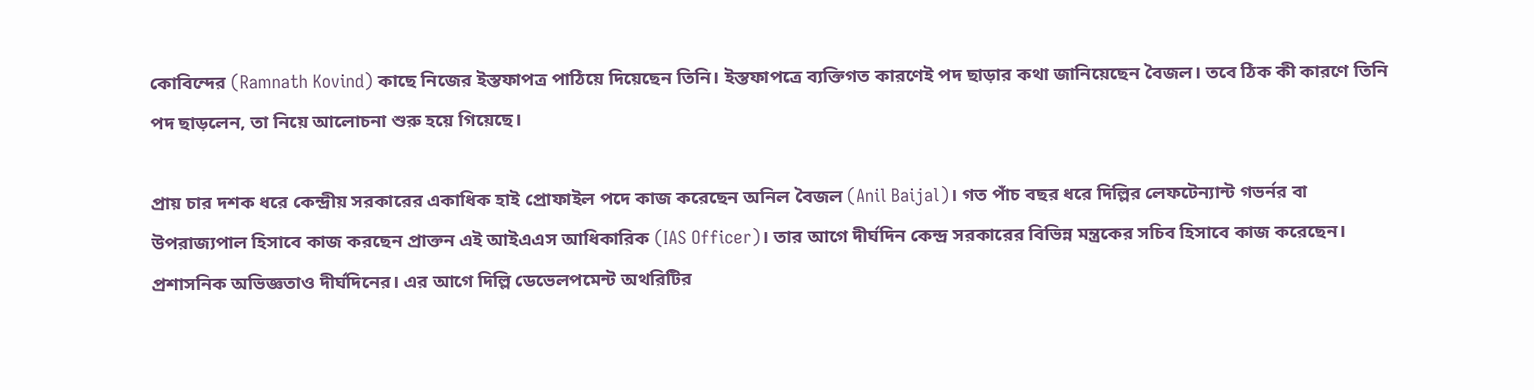কোবিন্দের (Ramnath Kovind) কাছে নিজের ইস্তফাপত্র পাঠিয়ে দিয়েছেন তিনি। ইস্তফাপত্রে ব্যক্তিগত কারণেই পদ ছাড়ার কথা জানিয়েছেন বৈজল। তবে ঠিক কী কারণে তিনি পদ ছাড়লেন, তা নিয়ে আলোচনা শুরু হয়ে গিয়েছে।

প্রায় চার দশক ধরে কেন্দ্রীয় সরকারের একাধিক হাই প্রোফাইল পদে কাজ করেছেন অনিল বৈজল (Anil Baijal)। গত পাঁচ বছর ধরে দিল্লির লেফটেন্যান্ট গভর্নর বা উপরাজ্যপাল হিসাবে কাজ করছেন প্রাক্তন এই আইএএস আধিকারিক (IAS Officer)। তার আগে দীর্ঘদিন কেন্দ্র সরকারের বিভিন্ন মন্ত্রকের সচিব হিসাবে কাজ করেছেন। প্রশাসনিক অভিজ্ঞতাও দীর্ঘদিনের। এর আগে দিল্লি ডেভেলপমেন্ট অথরিটির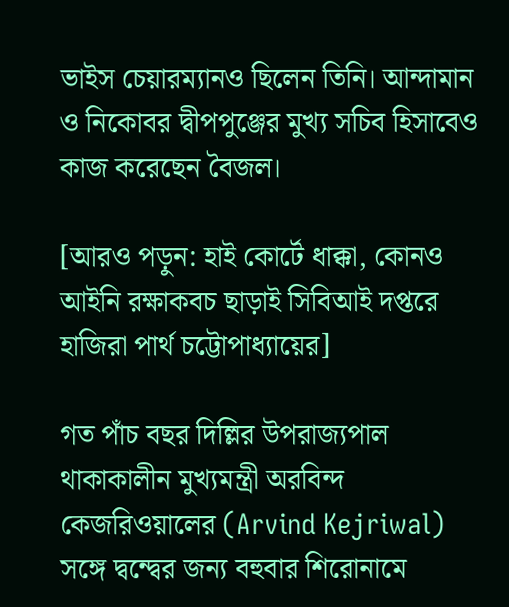ভাইস চেয়ারম্যানও ছিলেন তিনি। আন্দামান ও নিকোবর দ্বীপপুঞ্জের মুখ্য সচিব হিসাবেও কাজ করেছেন বৈজল।

[আরও পড়ুন: হাই কোর্টে ধাক্কা, কোনও আইনি রক্ষাকবচ ছাড়াই সিবিআই দপ্তরে হাজিরা পার্থ চট্টোপাধ্যায়ের]

গত পাঁচ বছর দিল্লির উপরাজ্যপাল থাকাকালীন মুখ্যমন্ত্রী অরবিন্দ কেজরিওয়ালের (Arvind Kejriwal) সঙ্গে দ্বন্দ্বের জন্য বহুবার শিরোনামে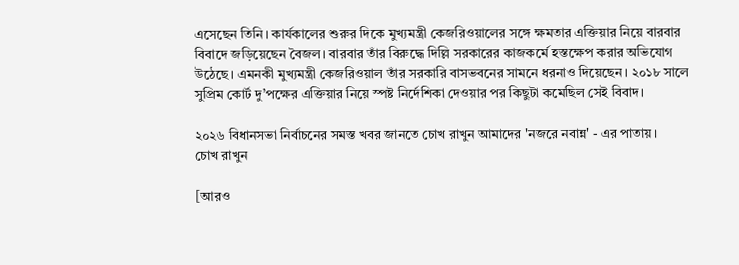এসেছেন তিনি। কার্যকালের শুরুর দিকে মুখ্যমন্ত্রী কেজরিওয়ালের সঙ্গে ক্ষমতার এক্তিয়ার নিয়ে বারবার বিবাদে জড়িয়েছেন বৈজল। বারবার তাঁর বিরুদ্ধে দিল্লি সরকারের কাজকর্মে হস্তক্ষেপ করার অভিযোগ উঠেছে। এমনকী মুখ্যমন্ত্রী কেজরিওয়াল তাঁর সরকারি বাসভবনের সামনে ধরনাও দিয়েছেন। ২০১৮ সালে সুপ্রিম কোর্ট দু’পক্ষের এক্তিয়ার নিয়ে স্পষ্ট নির্দেশিকা দেওয়ার পর কিছুটা কমেছিল সেই বিবাদ।

২০২৬ বিধানসভা নির্বাচনের সমস্ত খবর জানতে চোখ রাখুন আমাদের 'নজরে নবান্ন' - এর পাতায়।
চোখ রাখুন

[আরও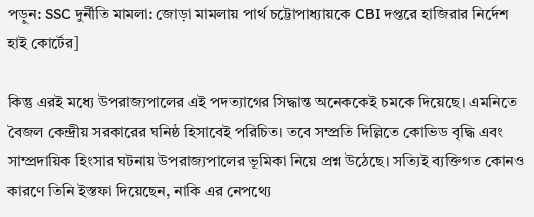পড়ুন: SSC দুর্নীতি মামলা: জোড়া মামলায় পার্থ চট্টোপাধ্যায়কে CBI দপ্তরে হাজিরার নির্দেশ হাই কোর্টের]

কিন্তু এরই মধ্যে উপরাজ্যপালের এই পদত্যাগের সিদ্ধান্ত অনেককেই চমকে দিয়েছে। এমনিতে বৈজল কেন্দ্রীয় সরকারের ঘনিষ্ঠ হিসাবেই পরিচিত। তবে সম্প্রতি দিল্লিতে কোভিড বৃদ্ধি এবং সাম্প্রদায়িক হিংসার ঘটনায় উপরাজ্যপালের ভূমিকা নিয়ে প্রশ্ন উঠেছে। সত্যিই ব্যক্তিগত কোনও কারণে তিনি ইস্তফা দিয়েছেন, নাকি এর নেপথ্যে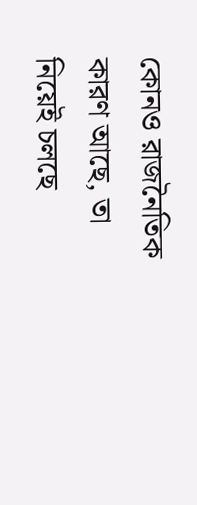কোনও রাজনৈতিক কারণ আছে, তা নিয়েই চলছে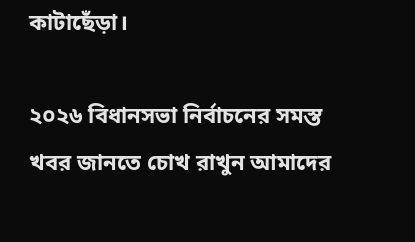কাটাছেঁড়া।

২০২৬ বিধানসভা নির্বাচনের সমস্ত খবর জানতে চোখ রাখুন আমাদের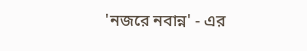'নজরে নবান্ন' - এর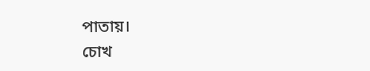পাতায়।
চোখ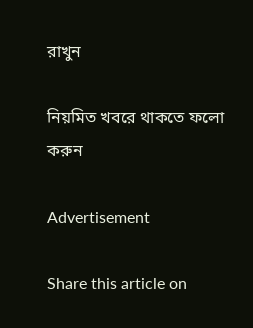রাখুন

নিয়মিত খবরে থাকতে ফলো করুন

Advertisement

Share this article on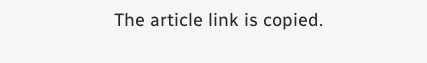The article link is copied.